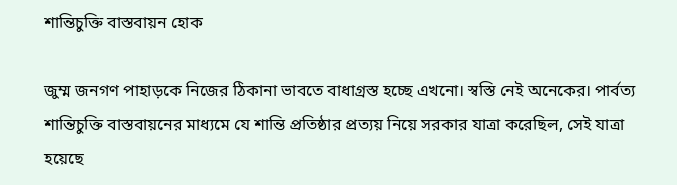শান্তিচুক্তি বাস্তবায়ন হোক

জুম্ম জনগণ পাহাড়কে নিজের ঠিকানা ভাবতে বাধাগ্রস্ত হচ্ছে এখনো। স্বস্তি নেই অনেকের। পার্বত্য শান্তিচুক্তি বাস্তবায়নের মাধ্যমে যে শান্তি প্রতিষ্ঠার প্রত্যয় নিয়ে সরকার যাত্রা করেছিল, সেই যাত্রা হয়েছে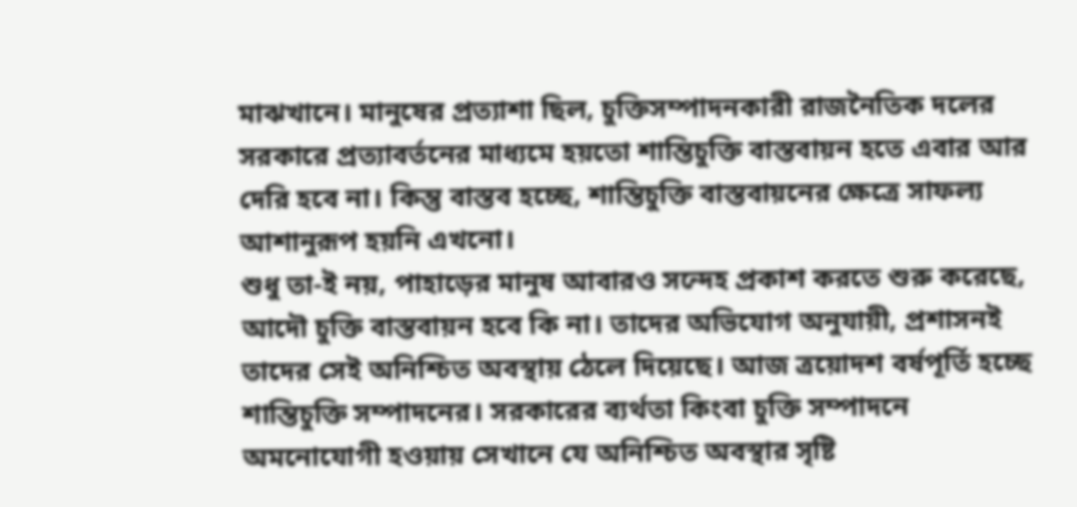মাঝখানে। মানুষের প্রত্যাশা ছিল, চুক্তিসম্পাদনকারী রাজনৈতিক দলের সরকারে প্রত্যাবর্তনের মাধ্যমে হয়তো শান্তিচুক্তি বাস্তবায়ন হতে এবার আর দেরি হবে না। কিন্তু বাস্তব হচ্ছে, শান্তিচুক্তি বাস্তবায়নের ক্ষেত্রে সাফল্য আশানুরূপ হয়নি এখনো।
শুধু তা-ই নয়, পাহাড়ের মানুষ আবারও সন্দেহ প্রকাশ করতে শুরু করেছে, আদৌ চুক্তি বাস্তবায়ন হবে কি না। তাদের অভিযোগ অনুযায়ী, প্রশাসনই তাদের সেই অনিশ্চিত অবস্থায় ঠেলে দিয়েছে। আজ ত্রয়োদশ বর্ষপূর্তি হচ্ছে শান্তিচুক্তি সম্পাদনের। সরকারের ব্যর্থতা কিংবা চুক্তি সম্পাদনে অমনোযোগী হওয়ায় সেখানে যে অনিশ্চিত অবস্থার সৃষ্টি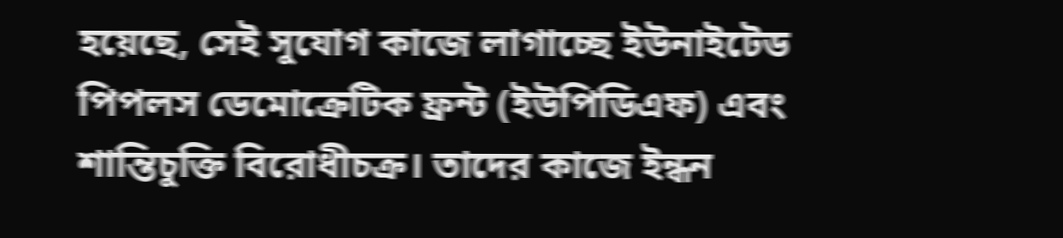হয়েছে, সেই সুযোগ কাজে লাগাচ্ছে ইউনাইটেড পিপলস ডেমোক্রেটিক ফ্রন্ট (ইউপিডিএফ) এবং শান্তিচুক্তি বিরোধীচক্র। তাদের কাজে ইন্ধন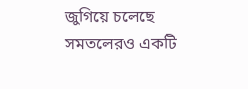জুগিয়ে চলেছে সমতলেরও একটি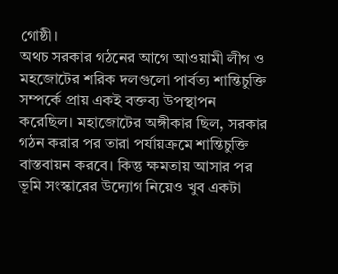গোষ্ঠী।
অথচ সরকার গঠনের আগে আওয়ামী লীগ ও মহজোটের শরিক দলগুলো পার্বত্য শান্তিচুক্তি সম্পর্কে প্রায় একই বক্তব্য উপস্থাপন করেছিল। মহাজোটের অঙ্গীকার ছিল, সরকার গঠন করার পর তারা পর্যায়ক্রমে শান্তিচুক্তি বাস্তবায়ন করবে। কিন্তু ক্ষমতায় আসার পর ভূমি সংস্কারের উদ্যোগ নিয়েও খুব একটা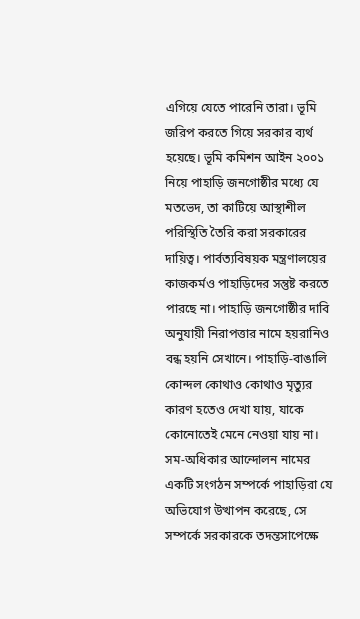এগিয়ে যেতে পারেনি তারা। ভূমি জরিপ করতে গিয়ে সরকার ব্যর্থ হয়েছে। ভূমি কমিশন আইন ২০০১ নিয়ে পাহাড়ি জনগোষ্ঠীর মধ্যে যে মতভেদ, তা কাটিয়ে আস্থাশীল পরিস্থিতি তৈরি করা সরকারের দায়িত্ব। পার্বত্যবিষয়ক মন্ত্রণালয়ের কাজকর্মও পাহাড়িদের সন্তুষ্ট করতে পারছে না। পাহাড়ি জনগোষ্ঠীর দাবি অনুযায়ী নিরাপত্তার নামে হয়রানিও বন্ধ হয়নি সেখানে। পাহাড়ি-বাঙালি কোন্দল কোথাও কোথাও মৃত্যুর কারণ হতেও দেখা যায়, যাকে কোনোতেই মেনে নেওয়া যায় না। সম-অধিকার আন্দোলন নামের একটি সংগঠন সম্পর্কে পাহাড়িরা যে অভিযোগ উত্থাপন করেছে, সে সম্পর্কে সরকারকে তদন্তসাপেক্ষে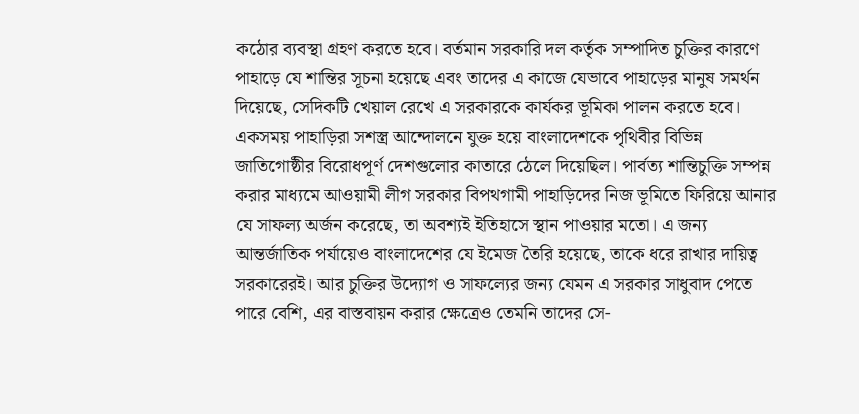কঠোর ব্যবস্থা গ্রহণ করতে হবে। বর্তমান সরকারি দল কর্তৃক সম্পাদিত চুক্তির কারণে পাহাড়ে যে শান্তির সূচনা হয়েছে এবং তাদের এ কাজে যেভাবে পাহাড়ের মানুষ সমর্থন দিয়েছে, সেদিকটি খেয়াল রেখে এ সরকারকে কার্যকর ভূমিকা পালন করতে হবে। একসময় পাহাড়িরা সশস্ত্র আন্দোলনে যুক্ত হয়ে বাংলাদেশকে পৃথিবীর বিভিন্ন জাতিগোষ্ঠীর বিরোধপূর্ণ দেশগুলোর কাতারে ঠেলে দিয়েছিল। পার্বত্য শান্তিচুক্তি সম্পন্ন করার মাধ্যমে আওয়ামী লীগ সরকার বিপথগামী পাহাড়িদের নিজ ভূমিতে ফিরিয়ে আনার যে সাফল্য অর্জন করেছে, তা অবশ্যই ইতিহাসে স্থান পাওয়ার মতো। এ জন্য আন্তর্জাতিক পর্যায়েও বাংলাদেশের যে ইমেজ তৈরি হয়েছে, তাকে ধরে রাখার দায়িত্ব সরকারেরই। আর চুক্তির উদ্যোগ ও সাফল্যের জন্য যেমন এ সরকার সাধুবাদ পেতে পারে বেশি, এর বাস্তবায়ন করার ক্ষেত্রেও তেমনি তাদের সে-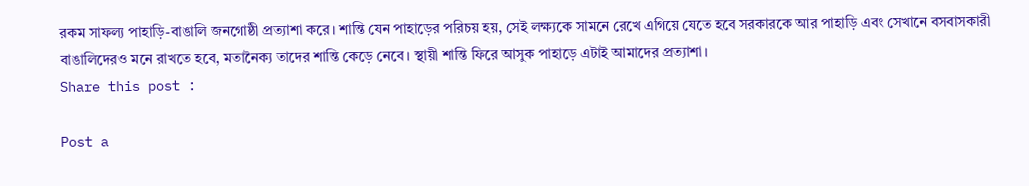রকম সাফল্য পাহাড়ি-বাঙালি জনগোষ্ঠী প্রত্যাশা করে। শান্তি যেন পাহাড়ের পরিচয় হয়, সেই লক্ষ্যকে সামনে রেখে এগিয়ে যেতে হবে সরকারকে আর পাহাড়ি এবং সেখানে বসবাসকারী বাঙালিদেরও মনে রাখতে হবে, মতানৈক্য তাদের শান্তি কেড়ে নেবে। স্থায়ী শান্তি ফিরে আসুক পাহাড়ে এটাই আমাদের প্রত্যাশা।
Share this post :

Post a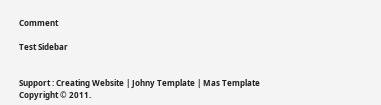Comment

Test Sidebar


Support : Creating Website | Johny Template | Mas Template
Copyright © 2011.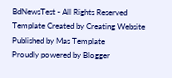BdNewsTest - All Rights Reserved
Template Created by Creating Website Published by Mas Template
Proudly powered by Blogger